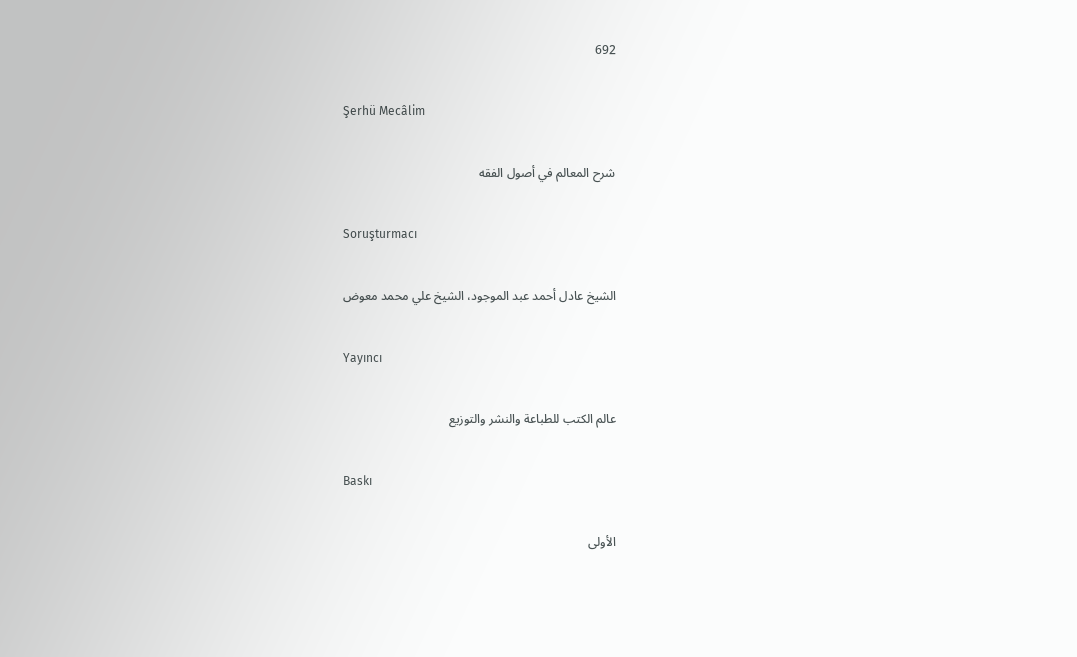692

Şerhü Mecâlim

شرح المعالم في أصول الفقه

Soruşturmacı

الشيخ عادل أحمد عبد الموجود، الشيخ علي محمد معوض

Yayıncı

عالم الكتب للطباعة والنشر والتوزيع

Baskı

الأولى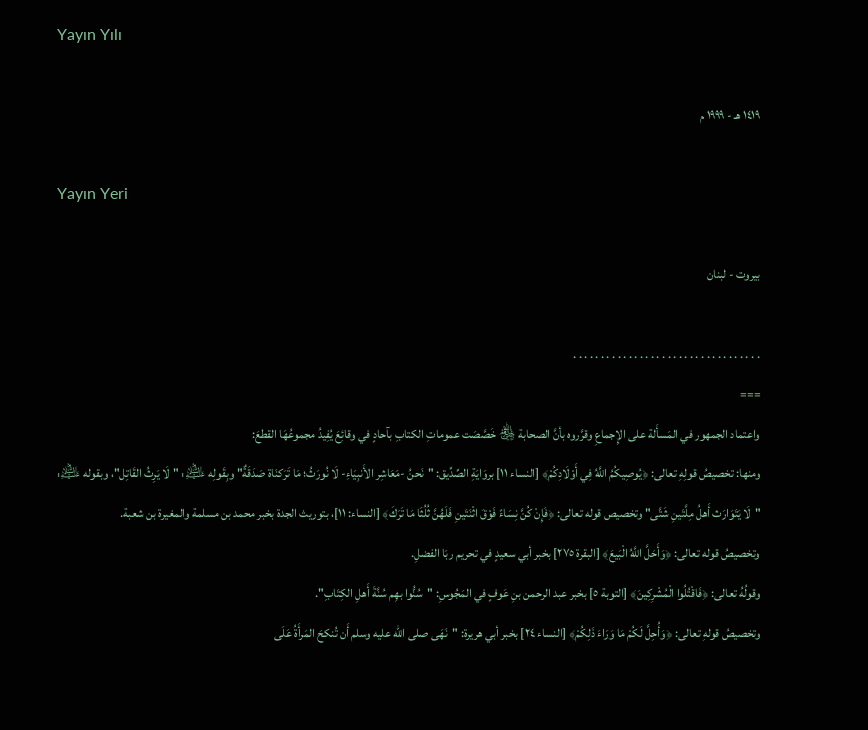Yayın Yılı

١٤١٩ هـ - ١٩٩٩ م

Yayın Yeri

بيروت - لبنان

. . . . . . . . . . . . . . . . . . . . . . . . . . . . . . . . . .
===
واعتماد الجمهور في المَسأَلة على الإِجماعِ وقرَّروه بأنَّ الصحابة ﵃ خَصَّصَت عموماتِ الكتابِ بآحادٍ في وقائِعَ يُفِيدُ مجموعُهَا القطعَ:
ومنها: تخصيصُ قولِهِ تعالى: ﴿يُوصِيكُمُ اللَّهُ فِي أَوْلَادِكُمْ﴾ [النساء ١١] بروَايَةِ الصِّدِّيق: "نَحنُ -مَعَاشِر الأَنبِيَاءِ- لَا نُورَثُ؛ مَا تَرَكنَاة صَدَقَةٌ" وبِقَولِه ﵇: "لَا يَرِثُ القَاتِل"، وبقوله ﵇: "لَا يَتَوَارَث أَهلُ مِلَّتَينِ شَتَّى" وتخصيص قوله تعالى: ﴿فَإِنْ كُنَّ نِسَاءً فَوْقَ اثْنَتَينِ فَلَهُنَّ ثُلُثَا مَا تَرَكَ﴾ [النساء: ١١]، بتوريث الجدة بخبر محمد بن مسلمة والمغيرة بن شعبة.
وتخصيصُ قوله تعالى: ﴿وَأَحَلَّ اللَّهُ الْبَيعَ﴾ [البقرة ٢٧٥] بخبر أبي سعيدٍ في تحريم ربَا الفضلِ.
وقولُهُ تعالى: ﴿فَاقْتُلُوا الْمُشْرِكِينَ﴾ [التوبة ٥] بخبر عبد الرحمن بنِ عَوفٍ في المَجُوسِ: "سُنُّوا بهِم سُنَّةَ أَهلِ الكِتَابِ".
وتخصيصُ قولهِ تعالى: ﴿وَأُحِلَّ لَكُمْ مَا وَرَاءَ ذَلِكُمْ﴾ [النساء ٢٤] بخبر أبي هريرة: "نَهَى صلى الله عليه وسلم أَن تُنكحَ المَرأَةُ عَلَى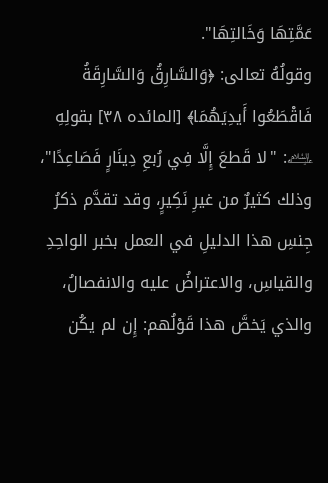عَمَّتِهَا وَخَالتِهَا".
وقولُهُ تعالى: ﴿وَالسَّارِقُ وَالسَّارِقَةُ فَاقْطَعُوا أَيدِيَهُمَا﴾ [المائده ٣٨] بقولِهِ ﵇: "لا قَطعَ إِلَّا فِي رُبعِ دِينَارٍ فَصَاعِدًا"، وذلك كثيرٌ من غيرِ نَكِيرٍ، وقد تقدَّم ذكرُ جِنسِ هذا الدليلِ في العمل بخبر الواحِدِ والقياسِ، والاعتراضُ عليه والانفصالُ، والذي يَخصَّ هذا قَوْلُهم: إِن لم يكُن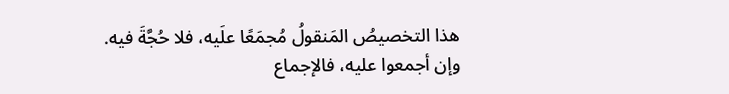هذا التخصيصُ المَنقولُ مُجمَعًا علَيه، فلا حُجَّةَ فيه. وإن أجمعوا عليه، فالإجماع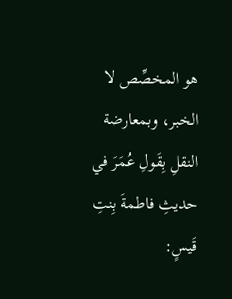هو المخصِّص لا الخبر، وبمعارضة النقلِ بِقَولِ عُمَرَ في حديثِ فاطمةَ بِنتِ قَيسٍ: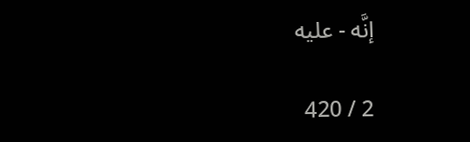إنَّه - عليه

2 / 420